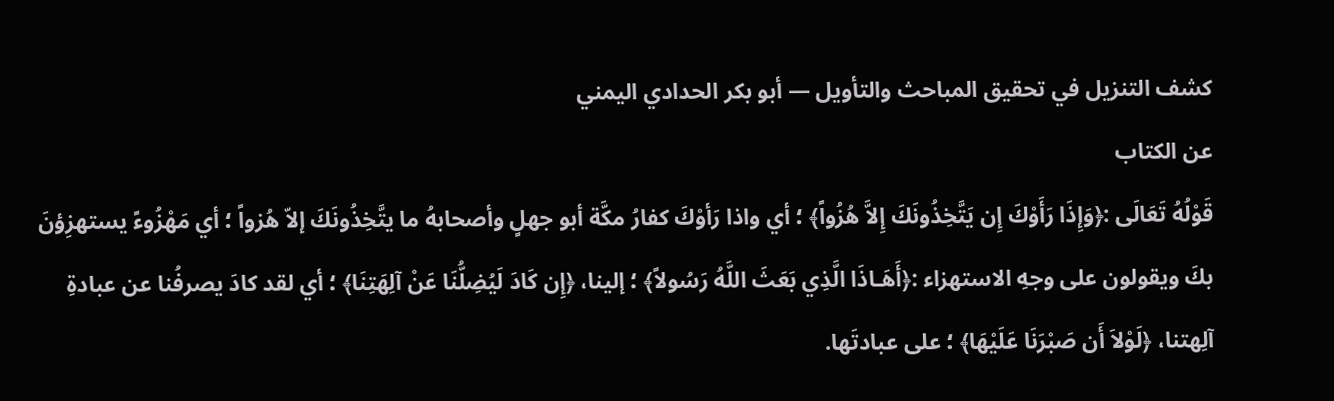كشف التنزيل في تحقيق المباحث والتأويل — أبو بكر الحدادي اليمني
عن الكتاب
قَوْلُهُ تَعَالَى :﴿وَإِذَا رَأَوْكَ إِن يَتَّخِذُونَكَ إِلاَّ هُزُواً﴾ ؛ أي واذا رَأوْكَ كفارُ مكَّة أبو جهلٍ وأصحابهُ ما يتَّخِذُونَكَ إلاّ هُزواً ؛ أي مَهْزُوءً يستهزِؤنَ بكَ ويقولون على وجهِ الاستهزاء :﴿أَهَـاذَا الَّذِي بَعَثَ اللَّهُ رَسُولاً﴾ ؛ إلينا، ﴿إِن كَادَ لَيُضِلُّنَا عَنْ آلِهَتِنَا﴾ ؛ أي لقد كادَ يصرفُنا عن عبادةِ آلِهتنا، ﴿لَوْلاَ أَن صَبْرَنَا عَلَيْهَا﴾ ؛ على عبادتَها.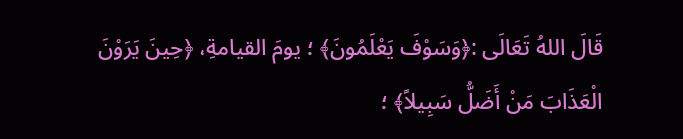قَالَ اللهُ تَعَالَى :﴿وَسَوْفَ يَعْلَمُونَ﴾ ؛ يومَ القيامةِ، ﴿حِينَ يَرَوْنَ الْعَذَابَ مَنْ أَضَلُّ سَبِيلاً﴾ ؛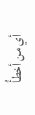أي من أخطأُ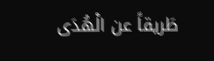طَريقاً عن الْهُدَى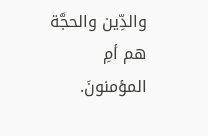والدِّين والحجَّة هم أمِ المؤمنونَ.